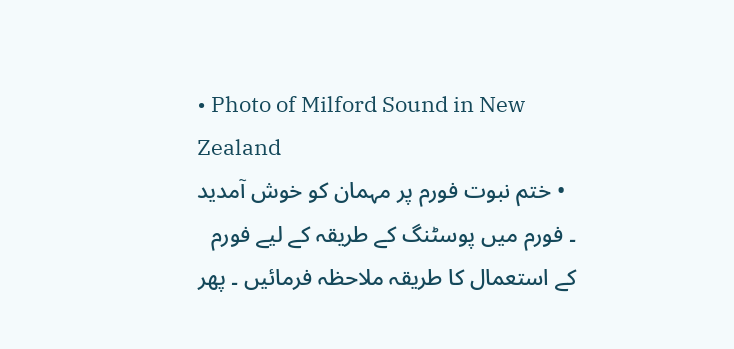• Photo of Milford Sound in New Zealand
  • ختم نبوت فورم پر مہمان کو خوش آمدید ۔ فورم میں پوسٹنگ کے طریقہ کے لیے فورم کے استعمال کا طریقہ ملاحظہ فرمائیں ۔ پھر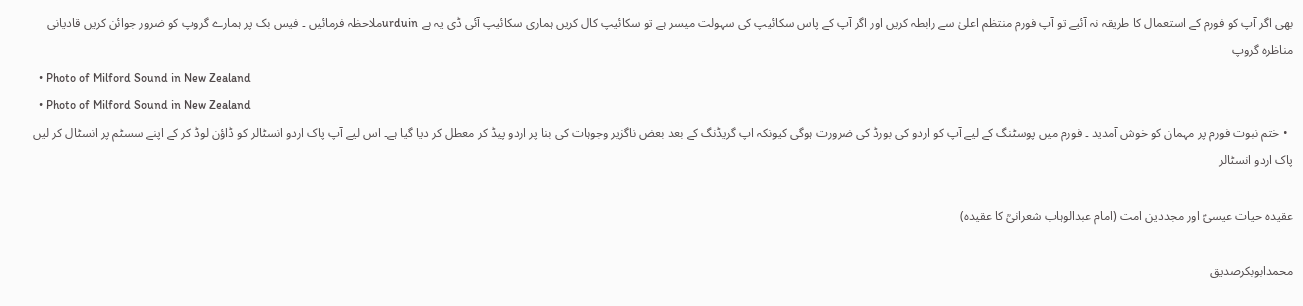بھی اگر آپ کو فورم کے استعمال کا طریقہ نہ آئیے تو آپ فورم منتظم اعلیٰ سے رابطہ کریں اور اگر آپ کے پاس سکائیپ کی سہولت میسر ہے تو سکائیپ کال کریں ہماری سکائیپ آئی ڈی یہ ہے urduinملاحظہ فرمائیں ۔ فیس بک پر ہمارے گروپ کو ضرور جوائن کریں قادیانی مناظرہ گروپ
  • Photo of Milford Sound in New Zealand
  • Photo of Milford Sound in New Zealand
  • ختم نبوت فورم پر مہمان کو خوش آمدید ۔ فورم میں پوسٹنگ کے لیے آپ کو اردو کی بورڈ کی ضرورت ہوگی کیونکہ اپ گریڈنگ کے بعد بعض ناگزیر وجوہات کی بنا پر اردو پیڈ کر معطل کر دیا گیا ہے۔ اس لیے آپ پاک اردو انسٹالر کو ڈاؤن لوڈ کر کے اپنے سسٹم پر انسٹال کر لیں پاک اردو انسٹالر

عقیدہ حیات عیسیؑ اور مجددین امت (امام عبدالوہاب شعرانیؒ کا عقیدہ)

محمدابوبکرصدیق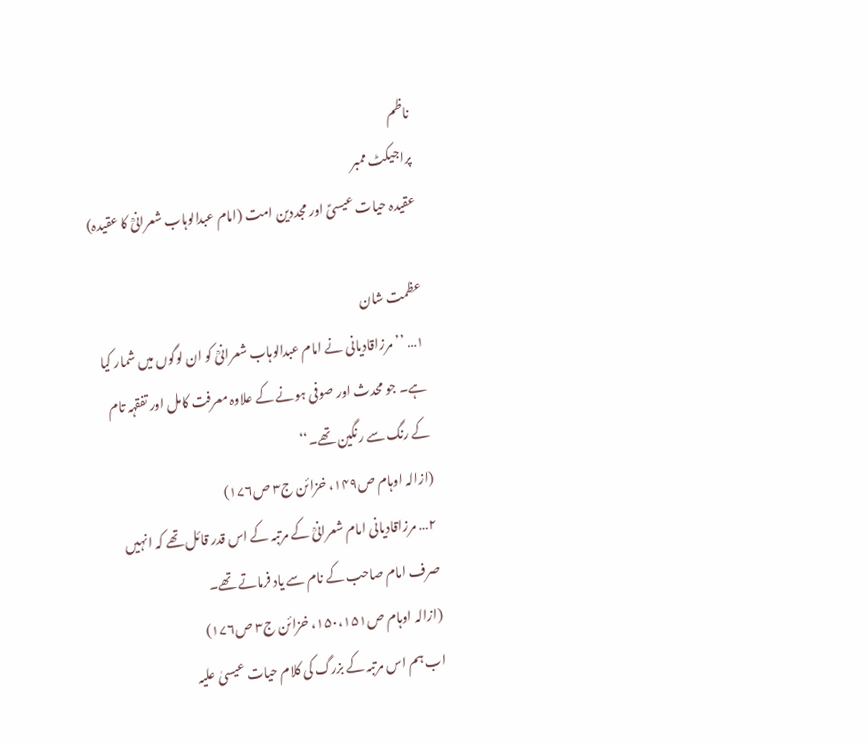ناظم
پراجیکٹ ممبر
عقیدہ حیات عیسیؑ اور مجددین امت (امام عبدالوہاب شعرانیؒ کا عقیدہ)

عظمت شان
۱… ’’مرزاقادیانی نے امام عبدالوہاب شعرانیؒ کو ان لوگوں میں شمار کیا ہے۔ جو محدث اور صوفی ہونے کے علاوہ معرفت کامل اور تفقہہ تام کے رنگ سے رنگین تھے۔‘‘
(ازالہ اوہام ص۱۴۹، خزائن ج۳ ص۱۷۶)
۲… مرزاقادیانی امام شعرانیؒ کے مرتبہ کے اس قدر قائل تھے کہ انہیں صرف امام صاحب کے نام سے یاد فرماتے تھے۔
(ازالہ اوہام ص۱۵۰،۱۵۱، خزائن ج۳ ص۱۷۶)
اب ہم اس مرتبہ کے بزرگ کی کلام حیات عیسیٰ علیہ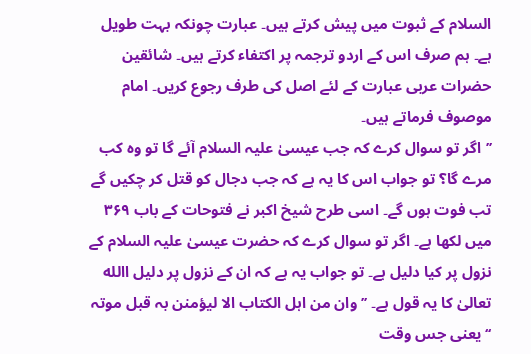السلام کے ثبوت میں پیش کرتے ہیں۔ عبارت چونکہ بہت طویل ہے۔ ہم صرف اس کے اردو ترجمہ پر اکتفاء کرتے ہیں۔ شائقین حضرات عربی عبارت کے لئے اصل کی طرف رجوع کریں۔ امام موصوف فرماتے ہیں۔
’’اگر تو سوال کرے کہ جب عیسیٰ علیہ السلام آئے گا تو وہ کب مرے گا؟ تو جواب اس کا یہ ہے کہ جب دجال کو قتل کر چکیں گے تب فوت ہوں گے۔ اسی طرح شیخ اکبر نے فتوحات کے باب ۳۶۹ میں لکھا ہے۔ اگر تو سوال کرے کہ حضرت عیسیٰ علیہ السلام کے نزول پر کیا دلیل ہے۔ تو جواب یہ ہے کہ ان کے نزول پر دلیل االله تعالیٰ کا یہ قول ہے۔ ’’ وان من اہل الکتاب الا لیؤمنن بہ قبل موتہ ‘‘ یعنی جس وقت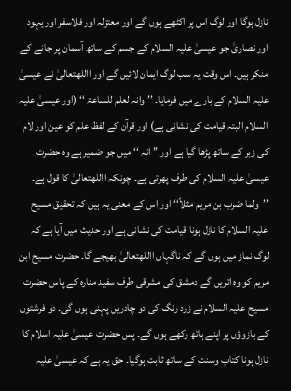نازل ہوگا اور لوگ اس پر اکٹھے ہوں گے اور معتزلہ اور فلاسفر اور یہود اور نصاریٰ جو عیسیٰ علیہ السلام کے جسم کے ساتھ آسمان پر جانے کے منکر ہیں۔ اس وقت یہ سب لوگ ایمان لائیں گے اور االلهتعالیٰ نے عیسیٰ علیہ السلام کے بارے میں فرمایا۔ ’’ وانہ لعلم للساعۃ ‘‘ (اور عیسیٰ علیہ السلام البتہ قیامت کی نشانی ہے) اور قرآن کے لفظ علم کو عین اور لام کی زبر کے ساتھ پڑھا گیا ہے اور ’’ انہ ‘‘ میں جو ضمیر ہے وہ حضرت عیسیٰ علیہ السلام کی طرف پھرتی ہے۔ چونکہ االلهتعالیٰ کا قول ہے۔ ’’ولما ضرب بن مریم مثلاً‘‘ اور اس کے معنی یہ ہیں کہ تحقیق مسیح علیہ السلام کا نازل ہونا قیامت کی نشانی ہے اور حدیث میں آیا ہے کہ لوگ نماز میں ہوں گے کہ ناگہاں االلهتعالیٰ بھیجے گا۔ حضرت مسیح ابن مریم کو وہ اتریں گے دمشق کی مشرقی طرف سفید منارہ کے پاس حضرت مسیح علیہ السلام نے زرد رنگ کی دو چادریں پہنی ہوں گی۔ دو فرشتوں کے بازوؤں پر اپنے ہاتھ رکھے ہوں گے۔ پس حضرت عیسیٰ علیہ اسلام کا نازل ہونا کتاب وسنت کے ساتھ ثابت ہوگیا۔ حق یہ ہے کہ عیسیٰ علیہ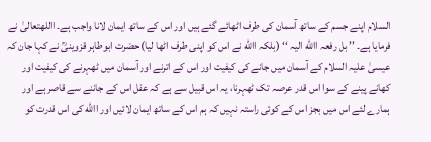السلام اپنے جسم کے ساتھ آسمان کی طرف اٹھائے گئے ہیں اور اس کے ساتھ ایمان لانا واجب ہے۔ االلهتعالیٰ نے فرمایا ہے۔ ’’ بل رفعہ االله الیہ ‘‘ (بلکہ االله نے اس کو اپنی طرف اٹھا لیا) حضرت ابوطاہر قزوینیؒ نے کہا جان کہ عیسیٰ علیہ السلام کے آسمان میں جانے کی کیفیت اور اس کے اترنے اور آسمان میں ٹھہرنے کی کیفیت اور کھانے پینے کے سوا اس قدر عرصہ تک ٹھہرنا، یہ اس قبیل سے ہے کہ عقل اس کے جاننے سے قاصر ہے اور ہمارے لئے اس میں بجز اس کے کوئی راستہ نہیں کہ ہم اس کے ساتھ ایمان لائیں اور االله کی اس قدرت کو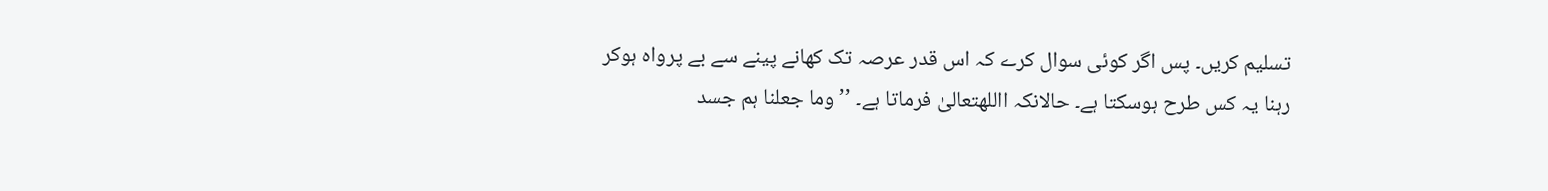تسلیم کریں۔ پس اگر کوئی سوال کرے کہ اس قدر عرصہ تک کھانے پینے سے بے پرواہ ہوکر رہنا یہ کس طرح ہوسکتا ہے۔ حالانکہ االلهتعالیٰ فرماتا ہے۔ ’’ وما جعلنا ہم جسد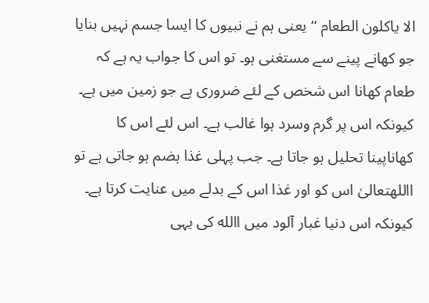الا یاکلون الطعام ‘‘ یعنی ہم نے نبیوں کا ایسا جسم نہیں بنایا جو کھانے پینے سے مستغنی ہو۔ تو اس کا جواب یہ ہے کہ طعام کھانا اس شخص کے لئے ضروری ہے جو زمین میں ہے۔ کیونکہ اس پر گرم وسرد ہوا غالب ہے۔ اس لئے اس کا کھاناپینا تحلیل ہو جاتا ہے۔ جب پہلی غذا ہضم ہو جاتی ہے تو االلهتعالیٰ اس کو اور غذا اس کے بدلے میں عنایت کرتا ہے۔ کیونکہ اس دنیا غبار آلود میں االله کی یہی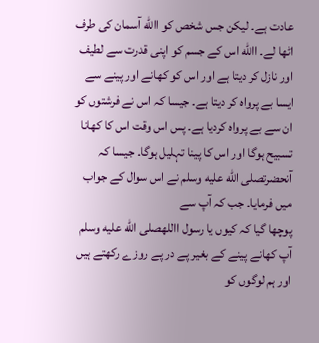عادت ہے۔ لیکن جس شخص کو االله آسمان کی طرف اٹھا لے۔ االله اس کے جسم کو اپنی قدرت سے لطیف اور نازل کر دیتا ہے اور اس کو کھانے اور پینے سے ایسا بے پرواہ کر دیتا ہے۔ جیسا کہ اس نے فرشتوں کو ان سے بے پرواہ کردیا ہے۔ پس اس وقت اس کا کھانا تسبیح ہوگا اور اس کا پینا تہلیل ہوگا۔ جیسا کہ آنحضرتصلى الله عليه وسلم نے اس سوال کے جواب میں فرمایا۔ جب کہ آپ سے
پوچھا گیا کہ کیوں یا رسول االلهصلى الله عليه وسلم آپ کھانے پینے کے بغیر پے در پے روزے رکھتے ہیں اور ہم لوگوں کو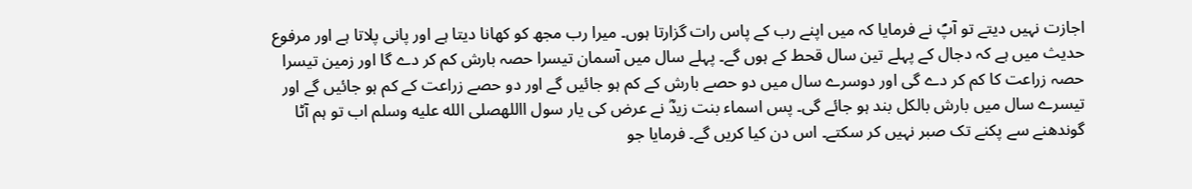اجازت نہیں دیتے تو آپؐ نے فرمایا کہ میں اپنے رب کے پاس رات گزارتا ہوں۔ میرا رب مجھ کو کھانا دیتا ہے اور پانی پلاتا ہے اور مرفوع حدیث میں ہے کہ دجال کے پہلے تین سال قحط کے ہوں گے۔ پہلے سال میں آسمان تیسرا حصہ بارش کم کر دے گا اور زمین تیسرا حصہ زراعت کا کم کر دے گی اور دوسرے سال میں دو حصے بارش کے کم ہو جائیں گے اور دو حصے زراعت کے کم ہو جائیں گے اور تیسرے سال میں بارش بالکل بند ہو جائے گی۔ پس اسماء بنت زیدؓ نے عرض کی یار سول االلهصلى الله عليه وسلم اب تو ہم آٹا گوندھنے سے پکنے تک صبر نہیں کر سکتے۔ اس دن کیا کریں گے۔ فرمایا جو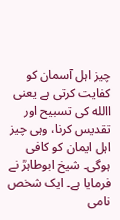چیز اہل آسمان کو کفایت کرتی ہے یعنی االله کی تسبیح اور تقدیس کرنا، وہی چیز اہل ایمان کو کافی ہوگی۔ شیخ ابوطاہرؒ نے فرمایا ہے۔ ایک شخص نامی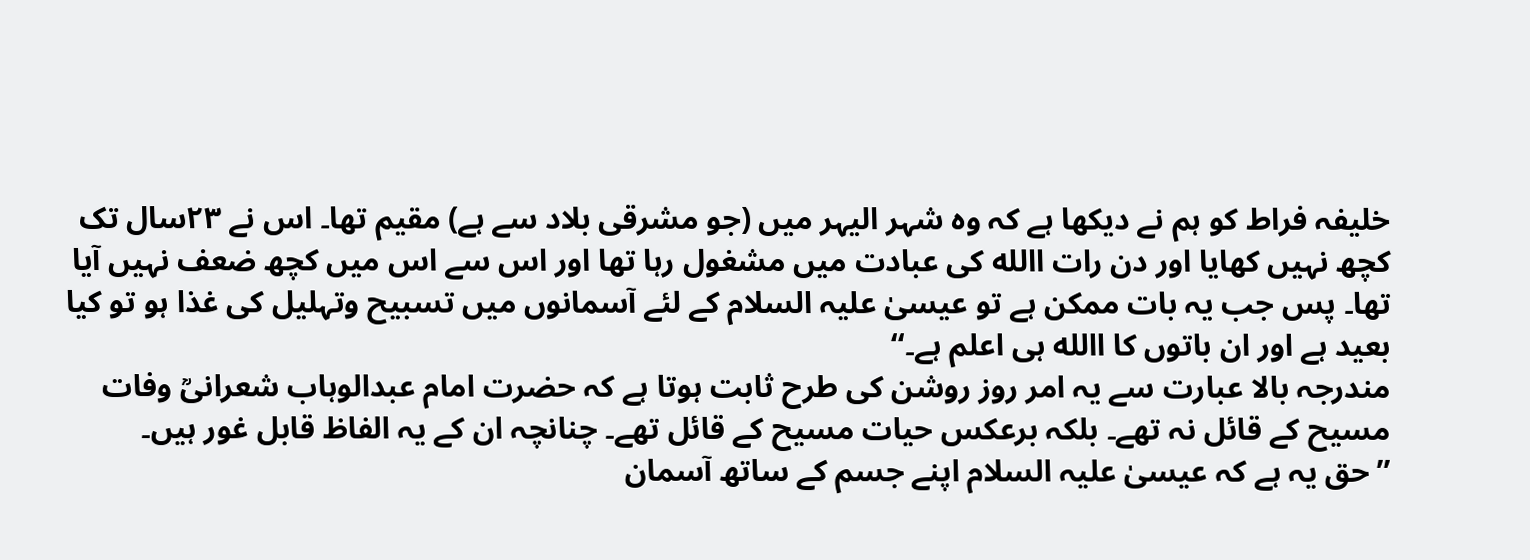خلیفہ فراط کو ہم نے دیکھا ہے کہ وہ شہر الیہر میں (جو مشرقی بلاد سے ہے) مقیم تھا۔ اس نے ۲۳سال تک کچھ نہیں کھایا اور دن رات االله کی عبادت میں مشغول رہا تھا اور اس سے اس میں کچھ ضعف نہیں آیا تھا۔ پس جب یہ بات ممکن ہے تو عیسیٰ علیہ السلام کے لئے آسمانوں میں تسبیح وتہلیل کی غذا ہو تو کیا بعید ہے اور ان باتوں کا االله ہی اعلم ہے۔‘‘
مندرجہ بالا عبارت سے یہ امر روز روشن کی طرح ثابت ہوتا ہے کہ حضرت امام عبدالوہاب شعرانیؒ وفات مسیح کے قائل نہ تھے۔ بلکہ برعکس حیات مسیح کے قائل تھے۔ چنانچہ ان کے یہ الفاظ قابل غور ہیں۔
’’حق یہ ہے کہ عیسیٰ علیہ السلام اپنے جسم کے ساتھ آسمان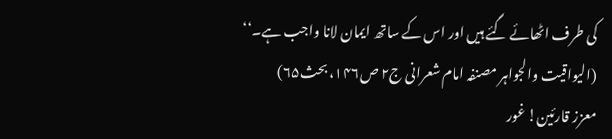کی طرف اٹھائے گئے ہیں اور اس کے ساتھ ایمان لانا واجب ہے۔‘‘
(الیواقیت والجواہر مصنفہ امام شعرانی ج۲ ص۱۴۶، بحث۶۵)
معزز قارئین! غور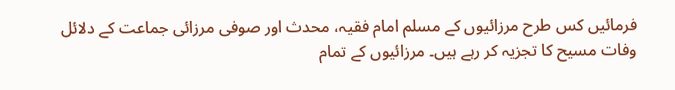فرمائیں کس طرح مرزائیوں کے مسلم امام فقیہ، محدث اور صوفی مرزائی جماعت کے دلائل وفات مسیح کا تجزیہ کر رہے ہیں۔ مرزائیوں کے تمام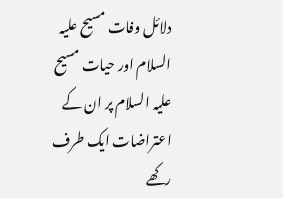دلائل وفات مسیح علیہ السلام اور حیات مسیح علیہ السلام پر ان کے اعتراضات ایک طرف رکھے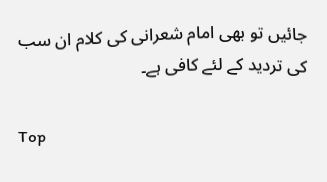جائیں تو بھی امام شعرانی کی کلام ان سب کی تردید کے لئے کافی ہے۔

Top